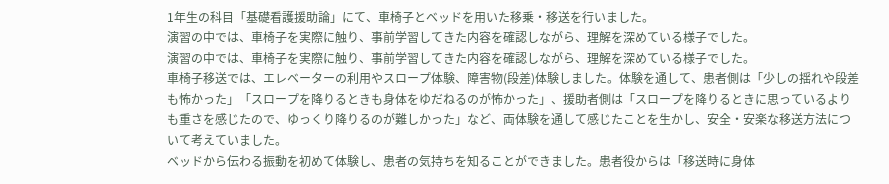1年生の科目「基礎看護援助論」にて、車椅子とベッドを用いた移乗・移送を行いました。
演習の中では、車椅子を実際に触り、事前学習してきた内容を確認しながら、理解を深めている様子でした。
演習の中では、車椅子を実際に触り、事前学習してきた内容を確認しながら、理解を深めている様子でした。
車椅子移送では、エレベーターの利用やスロープ体験、障害物(段差)体験しました。体験を通して、患者側は「少しの揺れや段差も怖かった」「スロープを降りるときも身体をゆだねるのが怖かった」、援助者側は「スロープを降りるときに思っているよりも重さを感じたので、ゆっくり降りるのが難しかった」など、両体験を通して感じたことを生かし、安全・安楽な移送方法について考えていました。
ベッドから伝わる振動を初めて体験し、患者の気持ちを知ることができました。患者役からは「移送時に身体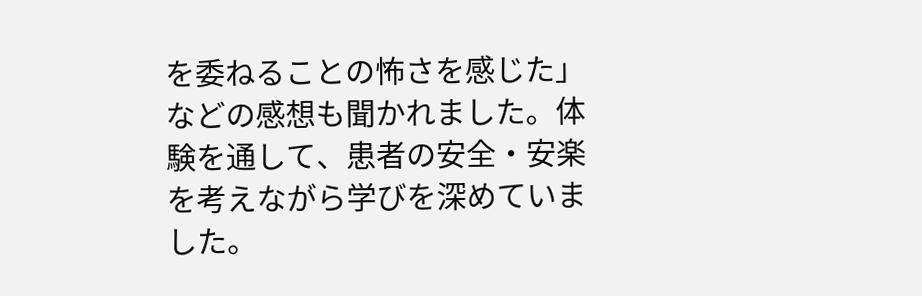を委ねることの怖さを感じた」などの感想も聞かれました。体験を通して、患者の安全・安楽を考えながら学びを深めていました。